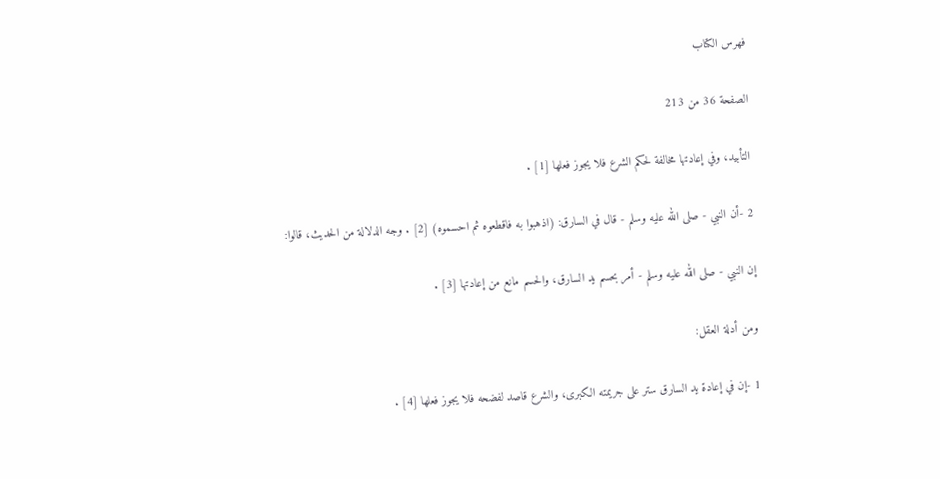فهرس الكتاب

الصفحة 36 من 213

التأبيد، وفي إعادتها مخالفة لحكم الشرع فلا يجوز فعلها [1] .

2 -أن النبي - صلى الله عليه وسلم - قال في السارق: (اذهبوا به فاقطعوه ثم احسموه) [2] . وجه الدلالة من الحديث، قالوا:

إن النبي - صلى الله عليه وسلم - أمر بحسم يد السارق، والحسم مانع من إعادتها [3] .

ومن أدلة العقل:

1 -إن في إعادة يد السارق ستر على جريمته الكبرى، والشرع قاصد لفضحه فلا يجوز فعلها [4] .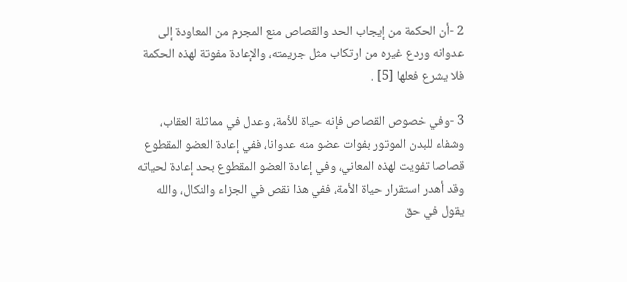2 -أن الحكمة من إيجاب الحد والقصاص منع المجرم من المعاودة إلى عدوانه وردع غيره من ارتكاب مثل جريمته، والإعادة مفوتة لهذه الحكمة فلا يشرع فعلها [5] .

3 -وفي خصوص القصاص فإنه حياة للأمة، وعدل في مماثلة العقاب، وشفاء للبدن الموتور بفوات عضو منه عدوانا، ففي إعادة العضو المقطوع قصاصا تفويت لهذه المعاني، وفي إعادة العضو المقطوع بحد إعادة لحياته وقد أهدر استقرار حياة الأمة، ففي هذا نقص في الجزاء والنكال، والله يقول في حق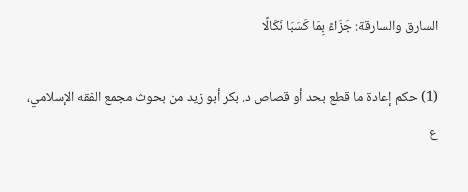السارق والسارقة: جَزَاءً بِمَا كَسَبَا نَكَالًا

(1) حكم إعادة ما قطع بحد أو قصاص د. بكر أبو زيد من بحوث مجمع الفقه الإسلامي، ع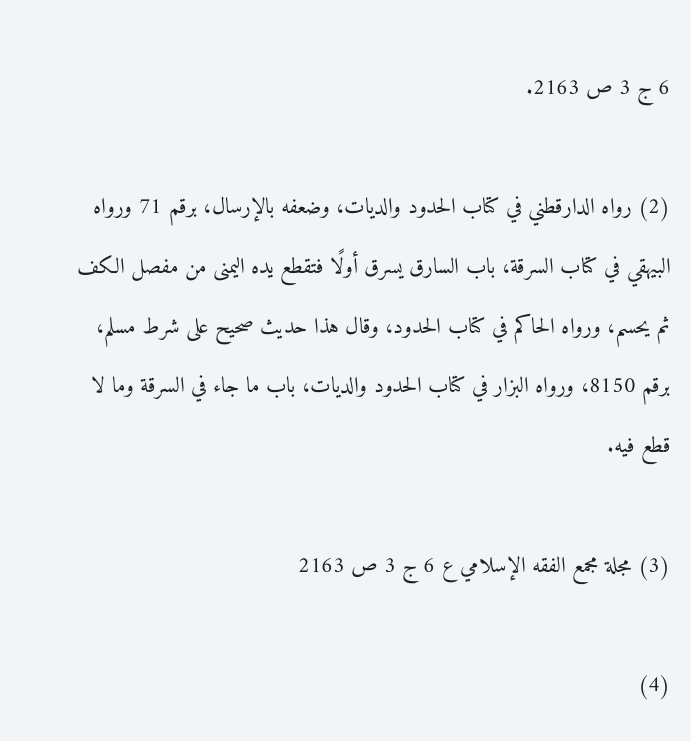6 ج 3 ص 2163.

(2) رواه الدارقطني في كتاب الحدود والديات، وضعفه بالإرسال، برقم 71 ورواه البيهقي في كتاب السرقة، باب السارق يسرق أولًا فتقطع يده اليمنى من مفصل الكف ثم يحسم، ورواه الحاكم في كتاب الحدود، وقال هذا حديث صحيح على شرط مسلم، برقم 8150، ورواه البزار في كتاب الحدود والديات، باب ما جاء في السرقة وما لا قطع فيه.

(3) مجلة مجمع الفقه الإسلامي ع 6 ج 3 ص 2163

(4)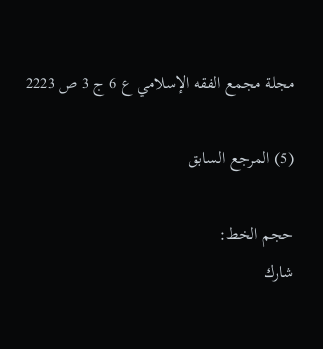مجلة مجمع الفقه الإسلامي ع 6 ج 3 ص 2223

(5) المرجع السابق

حجم الخط:
شارك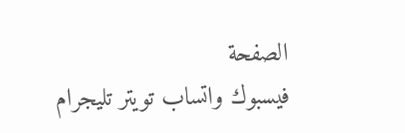الصفحة
فيسبوك واتساب تويتر تليجرام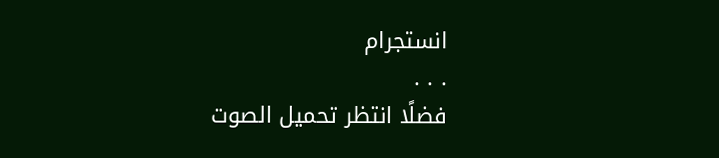انستجرام
. . .
فضلًا انتظر تحميل الصوت